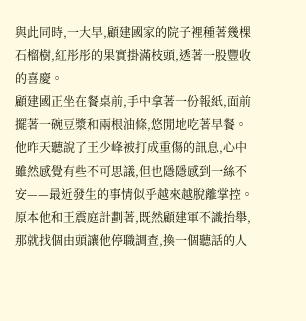與此同時,一大早,顧建國家的院子裡種著幾棵石榴樹,紅彤彤的果實掛滿枝頭,透著一股豐收的喜慶。
顧建國正坐在餐桌前,手中拿著一份報紙,面前擺著一碗豆漿和兩根油條,悠閒地吃著早餐。
他昨天聽說了王少峰被打成重傷的訊息,心中雖然感覺有些不可思議,但也隱隱感到一絲不安——最近發生的事情似乎越來越脫離掌控。
原本他和王震庭計劃著,既然顧建軍不識抬舉,那就找個由頭讓他停職調查,換一個聽話的人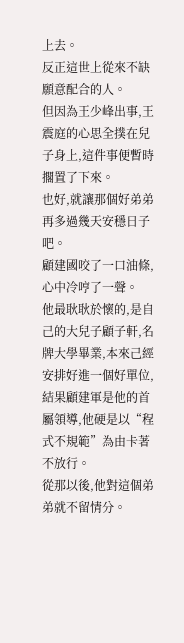上去。
反正這世上從來不缺願意配合的人。
但因為王少峰出事,王震庭的心思全撲在兒子身上,這件事便暫時擱置了下來。
也好,就讓那個好弟弟再多過幾天安穩日子吧。
顧建國咬了一口油條,心中冷哼了一聲。
他最耿耿於懷的,是自己的大兒子顧子軒,名牌大學畢業,本來己經安排好進一個好單位,結果顧建軍是他的首屬領導,他硬是以“程式不規範”為由卡著不放行。
從那以後,他對這個弟弟就不留情分。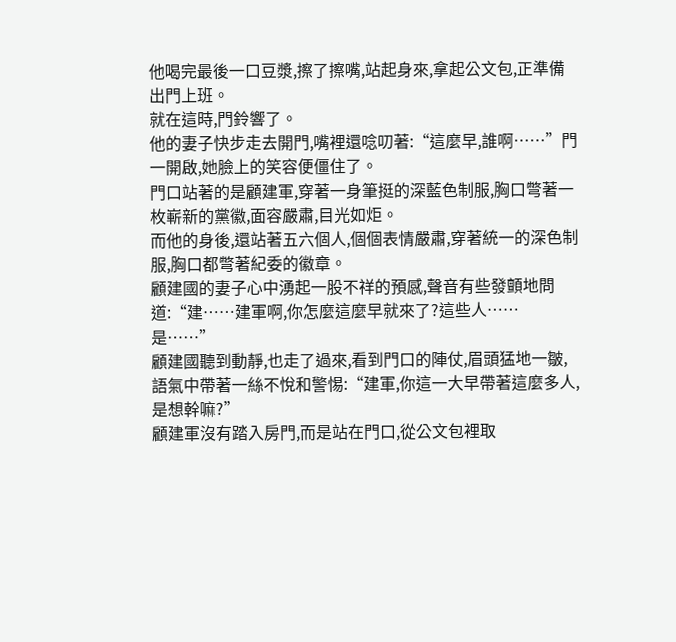他喝完最後一口豆漿,擦了擦嘴,站起身來,拿起公文包,正準備出門上班。
就在這時,門鈴響了。
他的妻子快步走去開門,嘴裡還唸叨著:“這麼早,誰啊……”門一開啟,她臉上的笑容便僵住了。
門口站著的是顧建軍,穿著一身筆挺的深藍色制服,胸口彆著一枚嶄新的黨徽,面容嚴肅,目光如炬。
而他的身後,還站著五六個人,個個表情嚴肅,穿著統一的深色制服,胸口都彆著紀委的徽章。
顧建國的妻子心中湧起一股不祥的預感,聲音有些發顫地問道:“建……建軍啊,你怎麼這麼早就來了?這些人……是……”
顧建國聽到動靜,也走了過來,看到門口的陣仗,眉頭猛地一皺,語氣中帶著一絲不悅和警惕:“建軍,你這一大早帶著這麼多人,是想幹嘛?”
顧建軍沒有踏入房門,而是站在門口,從公文包裡取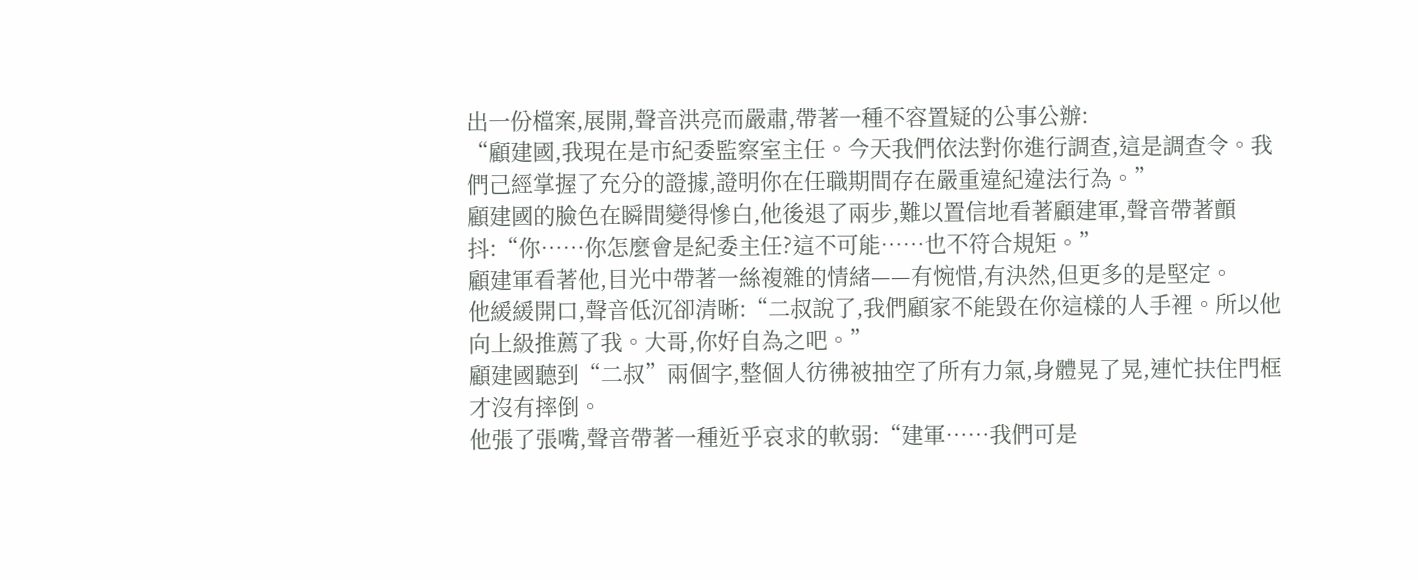出一份檔案,展開,聲音洪亮而嚴肅,帶著一種不容置疑的公事公辦:
“顧建國,我現在是市紀委監察室主任。今天我們依法對你進行調查,這是調查令。我們己經掌握了充分的證據,證明你在任職期間存在嚴重違紀違法行為。”
顧建國的臉色在瞬間變得慘白,他後退了兩步,難以置信地看著顧建軍,聲音帶著顫抖:“你……你怎麼會是紀委主任?這不可能……也不符合規矩。”
顧建軍看著他,目光中帶著一絲複雜的情緒——有惋惜,有決然,但更多的是堅定。
他緩緩開口,聲音低沉卻清晰:“二叔說了,我們顧家不能毀在你這樣的人手裡。所以他向上級推薦了我。大哥,你好自為之吧。”
顧建國聽到“二叔”兩個字,整個人彷彿被抽空了所有力氣,身體晃了晃,連忙扶住門框才沒有摔倒。
他張了張嘴,聲音帶著一種近乎哀求的軟弱:“建軍……我們可是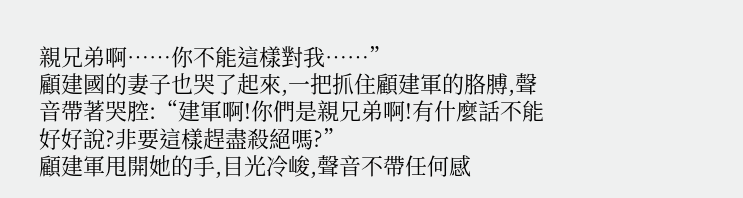親兄弟啊……你不能這樣對我……”
顧建國的妻子也哭了起來,一把抓住顧建軍的胳膊,聲音帶著哭腔:“建軍啊!你們是親兄弟啊!有什麼話不能好好說?非要這樣趕盡殺絕嗎?”
顧建軍甩開她的手,目光冷峻,聲音不帶任何感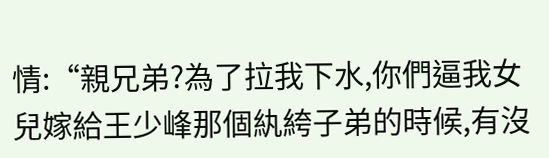情:“親兄弟?為了拉我下水,你們逼我女兒嫁給王少峰那個紈絝子弟的時候,有沒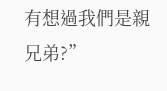有想過我們是親兄弟?”